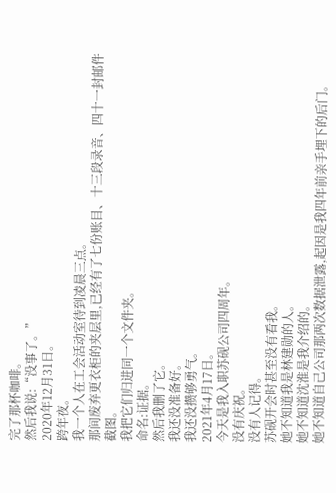完了那杯咖啡。
然后我说:“没事了。”
2020年12月31日。
跨年夜。
我一个人在工会活动室待到凌晨三点。
那间废弃更衣柜的夹层里,已经有了七份账目、十三段录音、四十一封邮件截图。
我把它们归进同一个文件夹。
命名:证据。
然后我删了它。
我还没准备好。
我还没攒够勇气。
2021年4月17日。
今天是我入职苏砚公司四周年。
没有庆祝。
没有人记得。
苏砚开会时甚至没有看我。
她不知道我是林建勋的人。
她不知道沈淮是我介绍的。
她不知道自己公司那两次数据泄露,起因是我四年前亲手埋下的后门。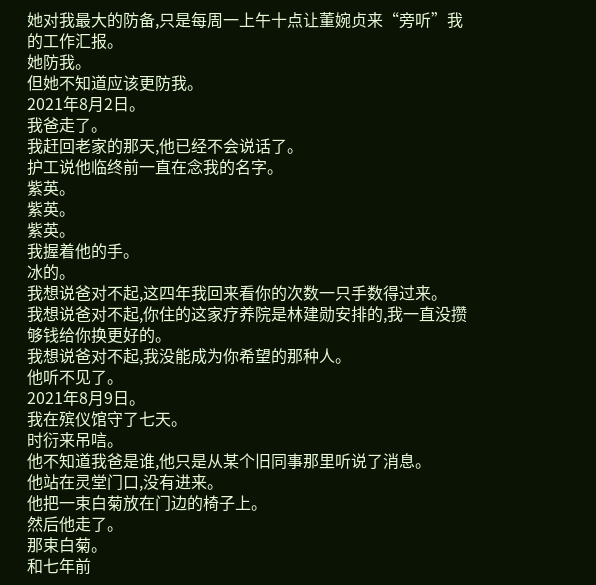她对我最大的防备,只是每周一上午十点让董婉贞来“旁听”我的工作汇报。
她防我。
但她不知道应该更防我。
2021年8月2日。
我爸走了。
我赶回老家的那天,他已经不会说话了。
护工说他临终前一直在念我的名字。
紫英。
紫英。
紫英。
我握着他的手。
冰的。
我想说爸对不起,这四年我回来看你的次数一只手数得过来。
我想说爸对不起,你住的这家疗养院是林建勋安排的,我一直没攒够钱给你换更好的。
我想说爸对不起,我没能成为你希望的那种人。
他听不见了。
2021年8月9日。
我在殡仪馆守了七天。
时衍来吊唁。
他不知道我爸是谁,他只是从某个旧同事那里听说了消息。
他站在灵堂门口,没有进来。
他把一束白菊放在门边的椅子上。
然后他走了。
那束白菊。
和七年前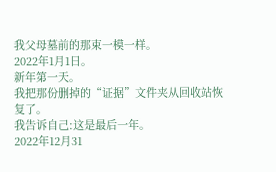我父母墓前的那束一模一样。
2022年1月1日。
新年第一天。
我把那份删掉的“证据”文件夹从回收站恢复了。
我告诉自己:这是最后一年。
2022年12月31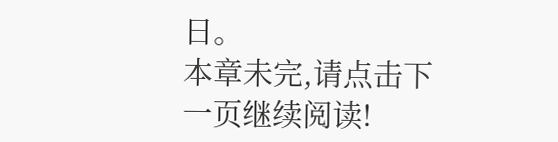日。
本章未完,请点击下一页继续阅读!